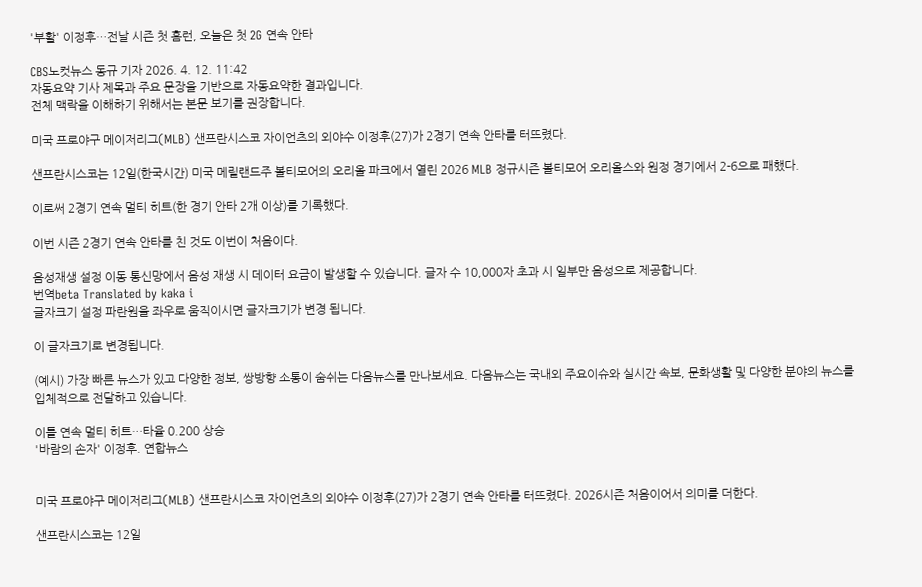'부활' 이정후…전날 시즌 첫 홈런, 오늘은 첫 2G 연속 안타

CBS노컷뉴스 동규 기자 2026. 4. 12. 11:42
자동요약 기사 제목과 주요 문장을 기반으로 자동요약한 결과입니다.
전체 맥락을 이해하기 위해서는 본문 보기를 권장합니다.

미국 프로야구 메이저리그(MLB) 샌프란시스코 자이언츠의 외야수 이정후(27)가 2경기 연속 안타를 터뜨렸다.

샌프란시스코는 12일(한국시간) 미국 메릴랜드주 볼티모어의 오리올 파크에서 열린 2026 MLB 정규시즌 볼티모어 오리올스와 원정 경기에서 2-6으로 패했다.

이로써 2경기 연속 멀티 히트(한 경기 안타 2개 이상)를 기록했다.

이번 시즌 2경기 연속 안타를 친 것도 이번이 처음이다.

음성재생 설정 이동 통신망에서 음성 재생 시 데이터 요금이 발생할 수 있습니다. 글자 수 10,000자 초과 시 일부만 음성으로 제공합니다.
번역beta Translated by kaka i
글자크기 설정 파란원을 좌우로 움직이시면 글자크기가 변경 됩니다.

이 글자크기로 변경됩니다.

(예시) 가장 빠른 뉴스가 있고 다양한 정보, 쌍방향 소통이 숨쉬는 다음뉴스를 만나보세요. 다음뉴스는 국내외 주요이슈와 실시간 속보, 문화생활 및 다양한 분야의 뉴스를 입체적으로 전달하고 있습니다.

이틀 연속 멀티 히트…타율 0.200 상승
'바람의 손자' 이정후. 연합뉴스


미국 프로야구 메이저리그(MLB) 샌프란시스코 자이언츠의 외야수 이정후(27)가 2경기 연속 안타를 터뜨렸다. 2026시즌 처음이어서 의미를 더한다.

샌프란시스코는 12일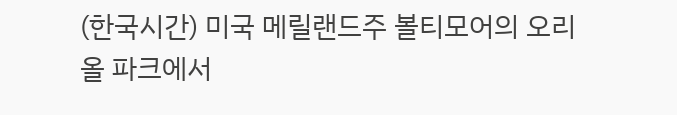(한국시간) 미국 메릴랜드주 볼티모어의 오리올 파크에서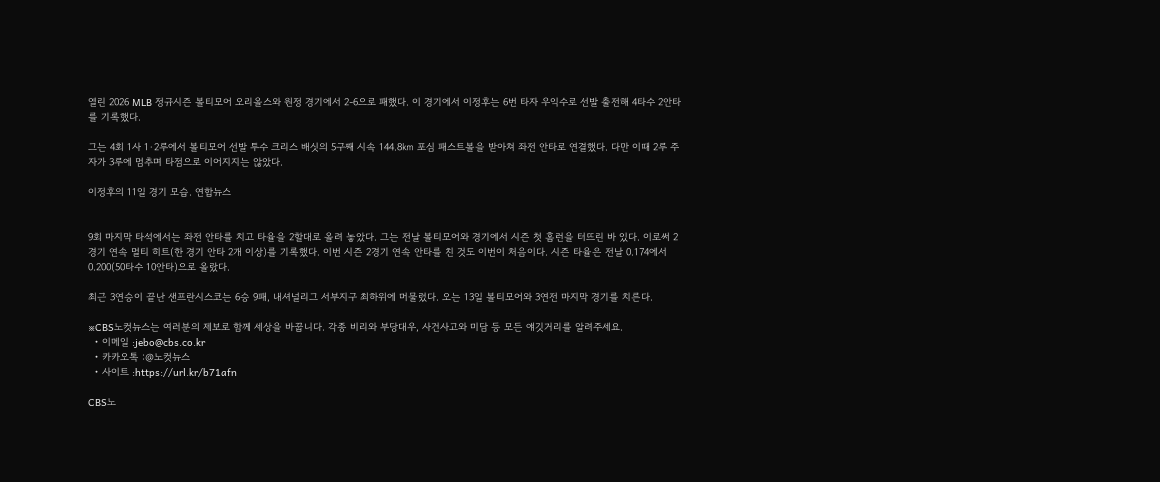열린 2026 MLB 정규시즌 볼티모어 오리올스와 원정 경기에서 2-6으로 패했다. 이 경기에서 이정후는 6번 타자 우익수로 선발 출전해 4타수 2안타를 기록했다.

그는 4회 1사 1·2루에서 볼티모어 선발 투수 크리스 배싯의 5구째 시속 144.8㎞ 포심 패스트볼을 받아쳐 좌전 안타로 연결했다. 다만 이때 2루 주자가 3루에 멈추며 타점으로 이어지지는 않았다.

이정후의 11일 경기 모습. 연합뉴스


9회 마지막 타석에서는 좌전 안타를 치고 타율을 2할대로 올려 놓았다. 그는 전날 볼티모어와 경기에서 시즌 첫 홈런을 터뜨린 바 있다. 이로써 2경기 연속 멀티 히트(한 경기 안타 2개 이상)를 기록했다. 이번 시즌 2경기 연속 안타를 친 것도 이번이 처음이다. 시즌 타율은 전날 0.174에서 0.200(50타수 10안타)으로 올랐다.

최근 3연승이 끝난 샌프란시스코는 6승 9패, 내셔널리그 서부지구 최하위에 머물렀다. 오는 13일 볼티모어와 3연전 마지막 경기를 치른다.

※CBS노컷뉴스는 여러분의 제보로 함께 세상을 바꿉니다. 각종 비리와 부당대우, 사건사고와 미담 등 모든 얘깃거리를 알려주세요.
  • 이메일 :jebo@cbs.co.kr
  • 카카오톡 :@노컷뉴스
  • 사이트 :https://url.kr/b71afn

CBS노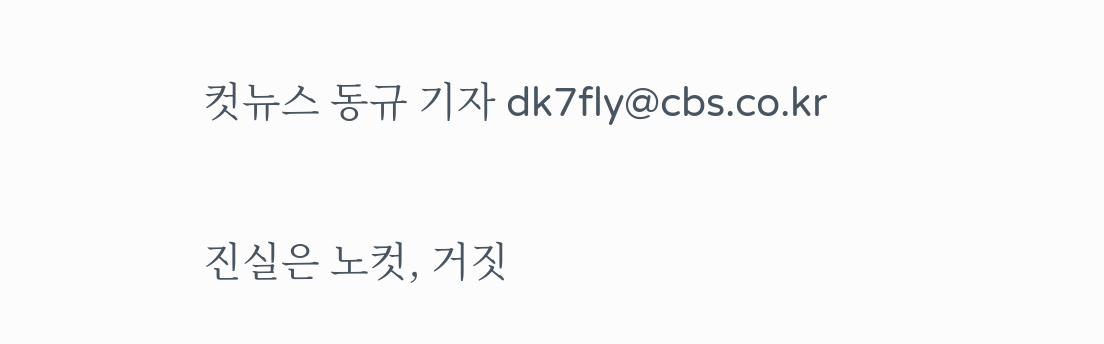컷뉴스 동규 기자 dk7fly@cbs.co.kr

진실은 노컷, 거짓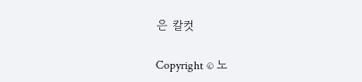은 칼컷

Copyright © 노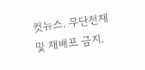컷뉴스. 무단전재 및 재배포 금지.